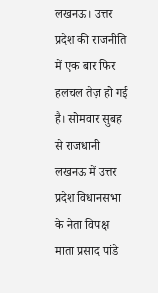लखनऊ। उत्तर प्रदेश की राजनीति में एक बार फिर हलचल तेज़ हो गई है। सोमवार सुबह से राजधानी लखनऊ में उत्तर प्रदेश विधानसभा के नेता विपक्ष माता प्रसाद पांडे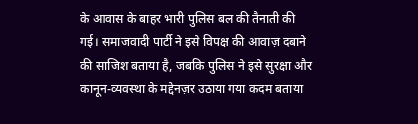के आवास के बाहर भारी पुलिस बल की तैनाती की गई। समाजवादी पार्टी ने इसे विपक्ष की आवाज़ दबाने की साजिश बताया है, जबकि पुलिस ने इसे सुरक्षा और कानून-व्यवस्था के मद्देनज़र उठाया गया कदम बताया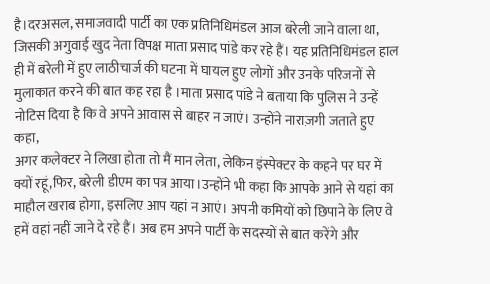है।दरअसल, समाजवादी पार्टी का एक प्रतिनिधिमंडल आज बरेली जाने वाला था, जिसकी अगुवाई खुद नेता विपक्ष माता प्रसाद पांडे कर रहे हैं। यह प्रतिनिधिमंडल हाल ही में बरेली में हुए लाठीचार्ज की घटना में घायल हुए लोगों और उनके परिजनों से मुलाकात करने की बात कह रहा है ।माता प्रसाद पांडे ने बताया कि पुलिस ने उन्हें नोटिस दिया है कि वे अपने आवास से बाहर न जाएं। उन्होंने नाराज़गी जताते हुए कहा,
अगर कलेक्टर ने लिखा होता तो मैं मान लेता, लेकिन इंस्पेक्टर के कहने पर घर में क्यों रहूं,फिर, बरेली डीएम का पत्र आया।उन्होंने भी कहा कि आपके आने से यहां का माहौल खराब होगा, इसलिए आप यहां न आएं। अपनी कमियों को छिपाने के लिए वे हमें वहां नहीं जाने दे रहे हैं। अब हम अपने पार्टी के सदस्यों से बात करेंगे और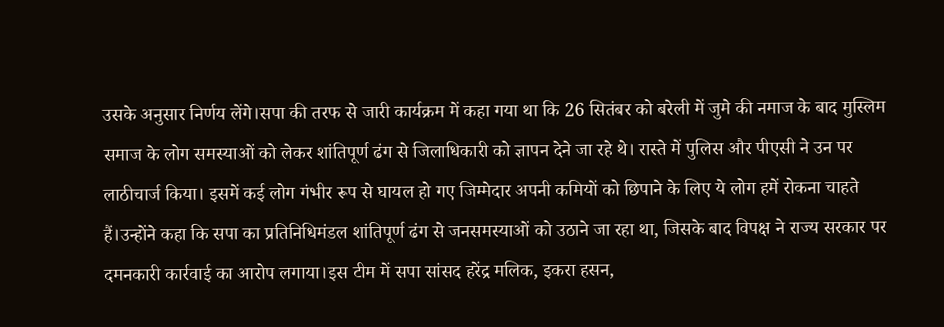उसके अनुसार निर्णय लेंगे।सपा की तरफ से जारी कार्यक्रम में कहा गया था कि 26 सितंबर को बरेली में जुमे की नमाज के बाद मुस्लिम समाज के लोग समस्याओं को लेकर शांतिपूर्ण ढंग से जिलाधिकारी को ज्ञापन देने जा रहे थे। रास्ते में पुलिस और पीएसी ने उन पर लाठीचार्ज किया। इसमें कई लोग गंभीर रूप से घायल हो गए जिम्मेदार अपनी कमियों को छिपाने के लिए ये लोग हमें रोकना चाहते हैं।उन्होंने कहा कि सपा का प्रतिनिधिमंडल शांतिपूर्ण ढंग से जनसमस्याओं को उठाने जा रहा था, जिसके बाद विपक्ष ने राज्य सरकार पर दमनकारी कार्रवाई का आरोप लगाया।इस टीम में सपा सांसद हरेंद्र मलिक, इकरा हसन,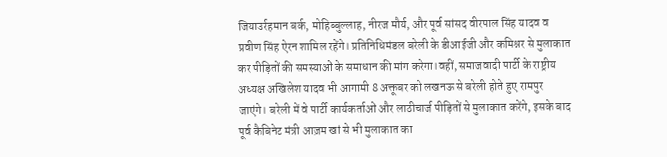जियाउर्रहमान बर्क, मोहिब्बुल्लाह, नीरज मौर्य, और पूर्व सांसद वीरपाल सिंह यादव व प्रवीण सिंह ऐरन शामिल रहेंगे। प्रतिनिधिमंडल बरेली के डीआईजी और कमिश्नर से मुलाकात कर पीड़ितों की समस्याओं के समाधान की मांग करेगा।वहीं, समाजवादी पार्टी के राष्ट्रीय अध्यक्ष अखिलेश यादव भी आगामी 8 अक्तूबर को लखनऊ से बरेली होते हुए रामपुर जाएंगे। बरेली में वे पार्टी कार्यकर्ताओं और लाठीचार्ज पीड़ितों से मुलाकात करेंगे, इसके बाद पूर्व कैबिनेट मंत्री आज़म खां से भी मुलाकात का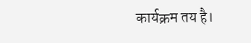कार्यक्रम तय है।